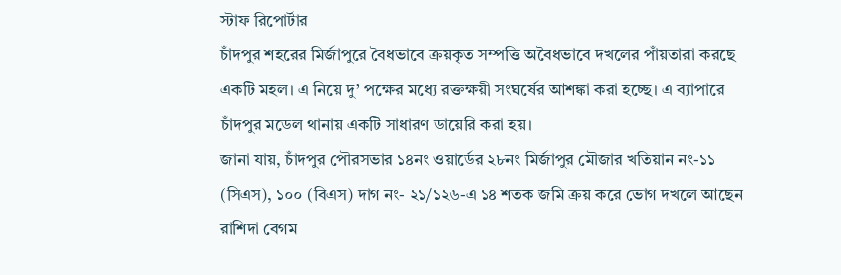স্টাফ রিপোর্টার
চাঁদপুর শহরের মির্জাপুরে বৈধভাবে ক্রয়কৃত সম্পত্তি অবৈধভাবে দখলের পাঁয়তারা করছে একটি মহল। এ নিয়ে দু’ পক্ষের মধ্যে রক্তক্ষয়ী সংঘর্ষের আশঙ্কা করা হচ্ছে। এ ব্যাপারে চাঁদপুর মডেল থানায় একটি সাধারণ ডায়েরি করা হয়।
জানা যায়, চাঁদপুর পৌরসভার ১৪নং ওয়ার্ডের ২৮নং মির্জাপুর মৌজার খতিয়ান নং-১১ (সিএস), ১০০ (বিএস) দাগ নং- ২১/১২৬-এ ১৪ শতক জমি ক্রয় করে ভোগ দখলে আছেন রাশিদা বেগম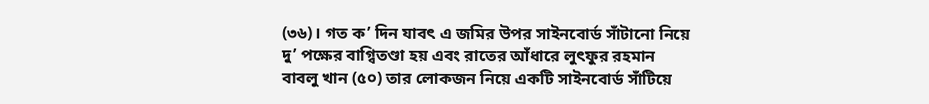(৩৬)। গত ক’ দিন যাবৎ এ জমির উপর সাইনবোর্ড সাঁটানো নিয়ে দু’ পক্ষের বাগ্বিতণ্ডা হয় এবং রাতের আঁধারে লুৎফুর রহমান বাবলু খান (৫০) তার লোকজন নিয়ে একটি সাইনবোর্ড সাঁটিয়ে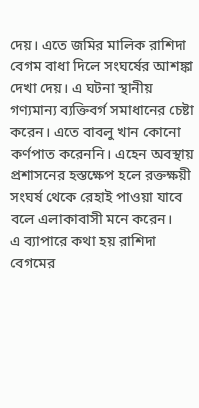দেয়। এতে জমির মালিক রাশিদা বেগম বাধা দিলে সংঘর্ষের আশঙ্কা দেখা দেয়। এ ঘটনা স্থানীয় গণ্যমান্য ব্যক্তিবর্গ সমাধানের চেষ্টা করেন। এতে বাবলু খান কোনো কর্ণপাত করেননি। এহেন অবস্থায় প্রশাসনের হস্তক্ষেপ হলে রক্তক্ষয়ী সংঘর্ষ থেকে রেহাই পাওয়া যাবে বলে এলাকাবাসী মনে করেন।
এ ব্যাপারে কথা হয় রাশিদা বেগমের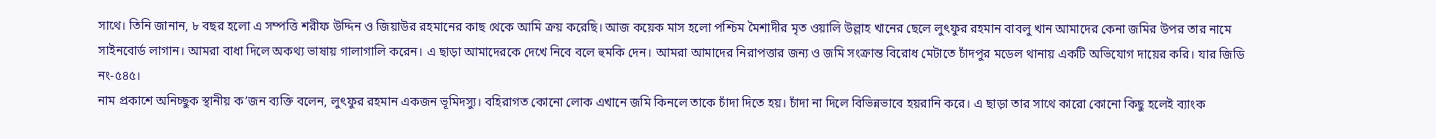সাথে। তিনি জানান, ৮ বছর হলো এ সম্পত্তি শরীফ উদ্দিন ও জিয়াউর রহমানের কাছ থেকে আমি ক্রয় করেছি। আজ কয়েক মাস হলো পশ্চিম মৈশাদীর মৃত ওয়ালি উল্লাহ খানের ছেলে লুৎফুর রহমান বাবলু খান আমাদের কেনা জমির উপর তার নামে সাইনবোর্ড লাগান। আমরা বাধা দিলে অকথ্য ভাষায় গালাগালি করেন। এ ছাড়া আমাদেরকে দেখে নিবে বলে হুমকি দেন। আমরা আমাদের নিরাপত্তার জন্য ও জমি সংক্রান্ত বিরোধ মেটাতে চাঁদপুর মডেল থানায় একটি অভিযোগ দায়ের করি। যার জিডি নং-৫৪৫।
নাম প্রকাশে অনিচ্ছুক স্থানীয় ক’জন ব্যক্তি বলেন, লুৎফুর রহমান একজন ভূমিদস্যু। বহিরাগত কোনো লোক এখানে জমি কিনলে তাকে চাঁদা দিতে হয়। চাঁদা না দিলে বিভিন্নভাবে হয়রানি করে। এ ছাড়া তার সাথে কারো কোনো কিছু হলেই ব্যাংক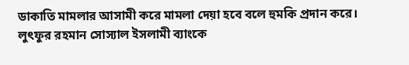ডাকাতি মামলার আসামী করে মামলা দেয়া হবে বলে হুমকি প্রদান করে। লুৎফুর রহমান সোস্যাল ইসলামী ব্যাংকে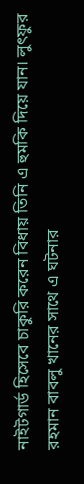নাইটগার্ড হিসেবে চাকুরি করেন বিধায় তিনি এ হুমকি দিয়ে যান। লুৎফুর রহমান বাবলু খানের সাথে এ ঘটনার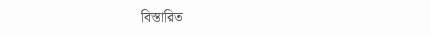বিস্তারিত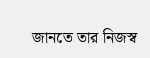জানতে তার নিজস্ব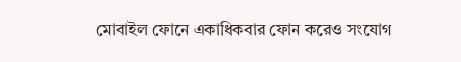মোবাইল ফোনে একাধিকবার ফোন করেও সংযোগ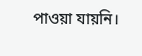পাওয়া যায়নি।